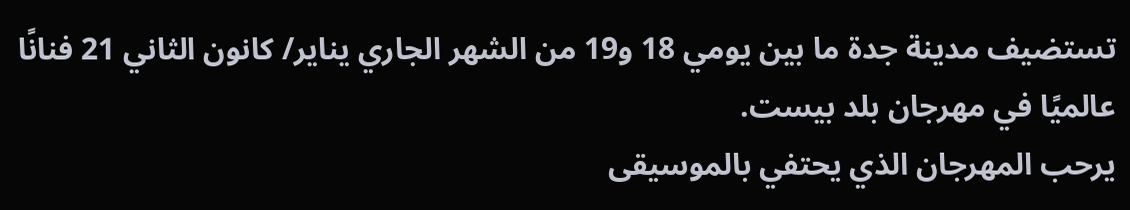تستضيف مدينة جدة ما بين يومي 18 و19 من الشهر الجاري يناير/ كانون الثاني 21 فنانًا عالميًا في مهرجان بلد بيست.
يرحب المهرجان الذي يحتفي بالموسيقى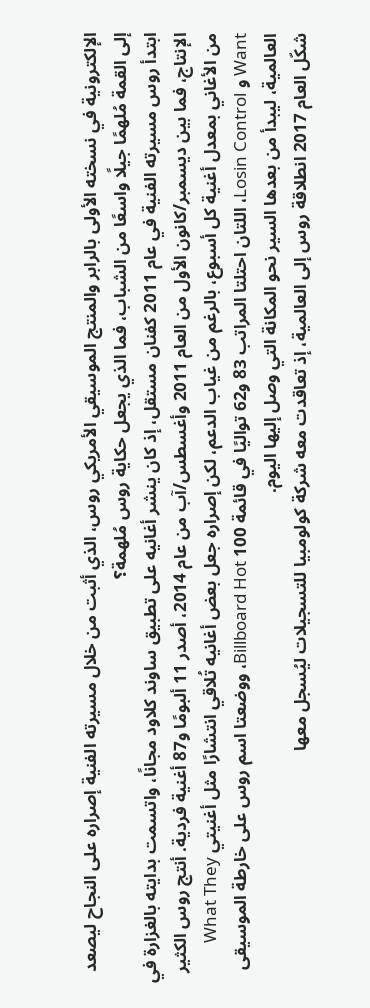الإلكترونية في نسخته الأولى بالرابر والمنتج الموسيقي الأمريكي روس، الذي أثبت من خلال مسيرته الفنية إصراره على النجاح ليصعد إلى القمة مُلهمًا جيلًا واسعًا من الشباب، فما الذي يجعل حكاية روس مُلهمة؟
ابتدأ روس مسيرته الفنية في عام 2011 كفنان مستقل، إذ كان ينشر أغانيه على تطبيق ساوند كلاود مجانًا، واتسمت بدايته بالغزارة في الإنتاج، فما بين ديسمبر/كانون الأول من العام 2011 وأغسطس/آب من عام 2014، أصدر 11 ألبومًا و87 أغنية فردية. أنتج روس الكثير من الأغاني بمعدل أغنية كل أسبوع، بالرغم من غياب الدعم، لكن إصراره جعل بعض أغانيه تُلاقي انتشارًا مثل أغنيتي What They Want و Losin Control، اللتان احتلتا المراتب 83 و62 تواليًا في قائمة Billboard Hot 100، ووضعتا اسم روس على خارطة الموسيقى العالمية، ليبدأ من بعدها السير نحو المكانة التي وصل إليها اليوم.
شكّل العام 2017 انطلاقة روس إلى العالمية، إذ تعاقدت معه شركة كولومبيا للتسجيلات ليُسجل معها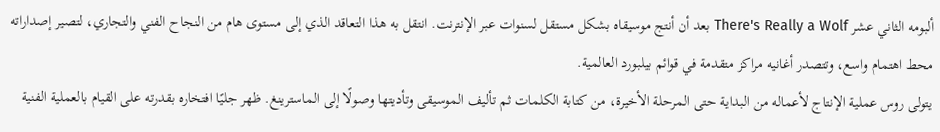ألبومه الثاني عشر There's Really a Wolf بعد أن أنتج موسيقاه بشكل مستقل لسنوات عبر الإنترنت. انتقل به هذا التعاقد الذي إلى مستوى هام من النجاح الفني والتجاري، لتصير إصداراته محط اهتمام واسع، وتتصدر أغانيه مراكز متقدمة في قوائم بيلبورد العالمية.
يتولى روس عملية الإنتاج لأعماله من البداية حتى المرحلة الأخيرة، من كتابة الكلمات ثم تأليف الموسيقى وتأديتها وصولًا إلى الماسترينغ. ظهر جليًا افتخاره بقدرته على القيام بالعملية الفنية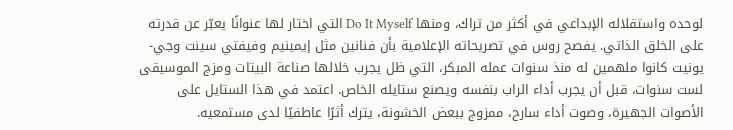لوحده واستقلاله الإبداعي في أكثر من تراك، ومنها Do It Myself التي اختار لها عنوانًا يعبّر عن قدرته على الخلق الذاتي. يفصح روس في تصريحاته الإعلامية بأن فنانين مثل إيمينيم وفيفتي سينت وجي-يونيت كانوا ملهمين له منذ سنوات عمله المبكر، التي ظل يجرب خلالها صناعة البيتات ومزج الموسيقى لست سنوات، قبل أن يجرب أداء الراب بنفسه ويصنع ستايله الخاص. اعتمد في هذا الستايل على الأصوات الجهيرة، وصوت أداء سارح، ممزوج ببعض الخشونة، يترك أثرًا عاطفيًا لدى مستمعيه.